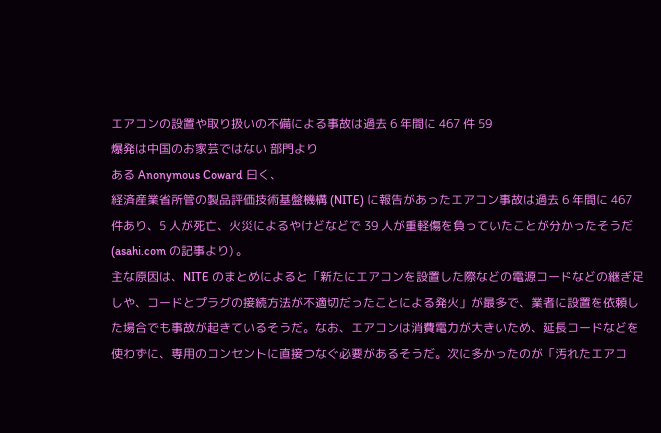エアコンの設置や取り扱いの不備による事故は過去 6 年間に 467 件 59
爆発は中国のお家芸ではない 部門より
ある Anonymous Coward 曰く、
経済産業省所管の製品評価技術基盤機構 (NITE) に報告があったエアコン事故は過去 6 年間に 467 件あり、5 人が死亡、火災によるやけどなどで 39 人が重軽傷を負っていたことが分かったそうだ (asahi.com の記事より) 。
主な原因は、NITE のまとめによると「新たにエアコンを設置した際などの電源コードなどの継ぎ足しや、コードとプラグの接続方法が不適切だったことによる発火」が最多で、業者に設置を依頼した場合でも事故が起きているそうだ。なお、エアコンは消費電力が大きいため、延長コードなどを使わずに、専用のコンセントに直接つなぐ必要があるそうだ。次に多かったのが「汚れたエアコ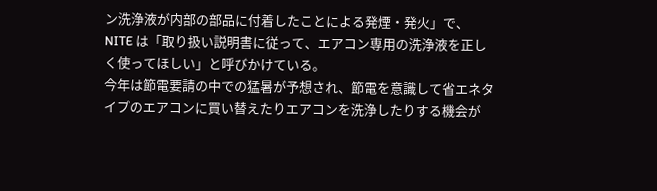ン洗浄液が内部の部品に付着したことによる発煙・発火」で、NITE は「取り扱い説明書に従って、エアコン専用の洗浄液を正しく使ってほしい」と呼びかけている。
今年は節電要請の中での猛暑が予想され、節電を意識して省エネタイプのエアコンに買い替えたりエアコンを洗浄したりする機会が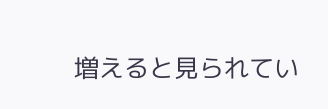増えると見られてい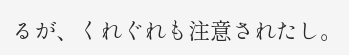るが、くれぐれも注意されたし。